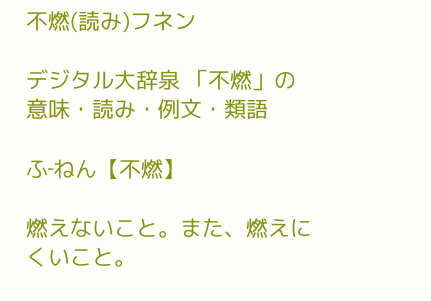不燃(読み)フネン

デジタル大辞泉 「不燃」の意味・読み・例文・類語

ふ‐ねん【不燃】

燃えないこと。また、燃えにくいこと。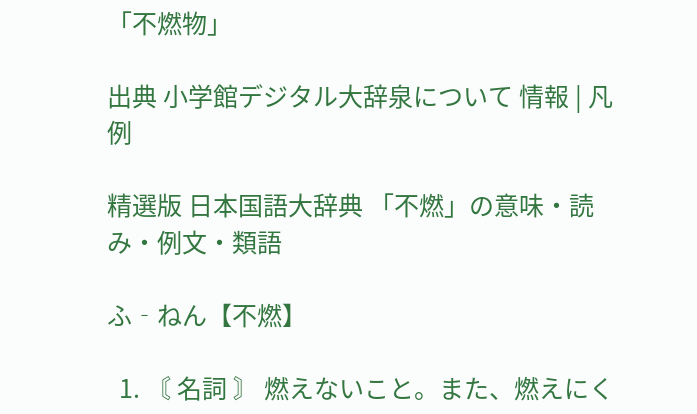「不燃物」

出典 小学館デジタル大辞泉について 情報 | 凡例

精選版 日本国語大辞典 「不燃」の意味・読み・例文・類語

ふ‐ねん【不燃】

  1. 〘 名詞 〙 燃えないこと。また、燃えにく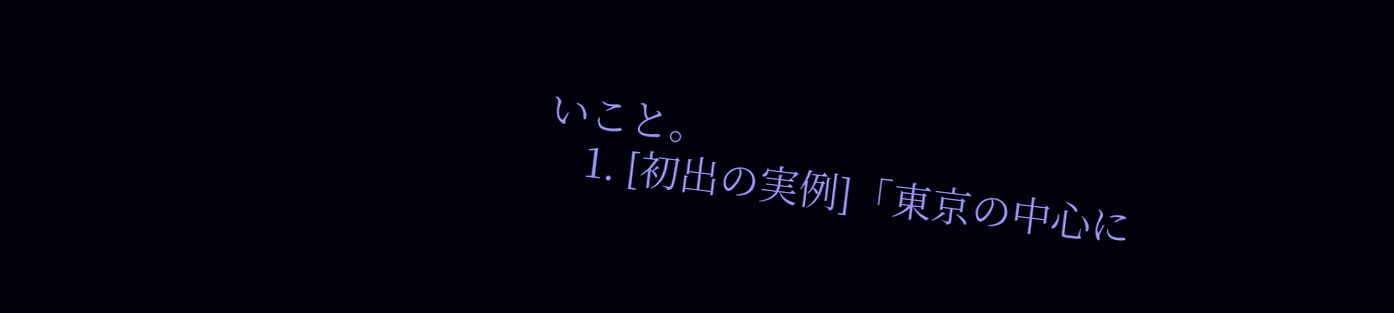いこと。
    1. [初出の実例]「東京の中心に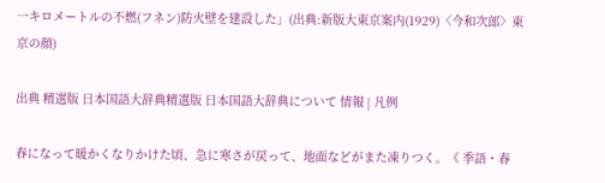一キロメートルの不燃(フネン)防火壁を建設した」(出典:新版大東京案内(1929)〈今和次郎〉東京の顔)

出典 精選版 日本国語大辞典精選版 日本国語大辞典について 情報 | 凡例

春になって暖かくなりかけた頃、急に寒さが戻って、地面などがまた凍りつく。《 季語・春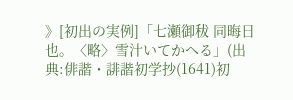》[初出の実例]「七瀬御秡 同晦日也。〈略〉雪汁いてかへる」(出典:俳諧・誹諧初学抄(1641)初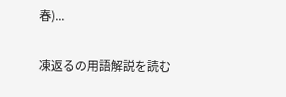春)...

凍返るの用語解説を読む